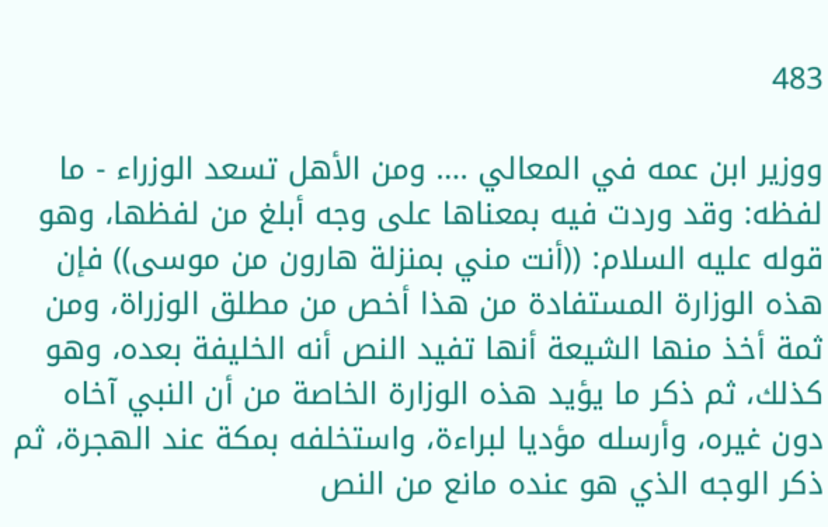483

ووزير ابن عمه في المعالي .... ومن الأهل تسعد الوزراء - ما لفظه: وقد وردت فيه بمعناها على وجه أبلغ من لفظها، وهو قوله عليه السلام: ((أنت مني بمنزلة هارون من موسى)) فإن هذه الوزارة المستفادة من هذا أخص من مطلق الوزراة، ومن ثمة أخذ منها الشيعة أنها تفيد النص أنه الخليفة بعده، وهو كذلك، ثم ذكر ما يؤيد هذه الوزارة الخاصة من أن النبي آخاه دون غيره، وأرسله مؤديا لبراءة، واستخلفه بمكة عند الهجرة، ثم ذكر الوجه الذي هو عنده مانع من النص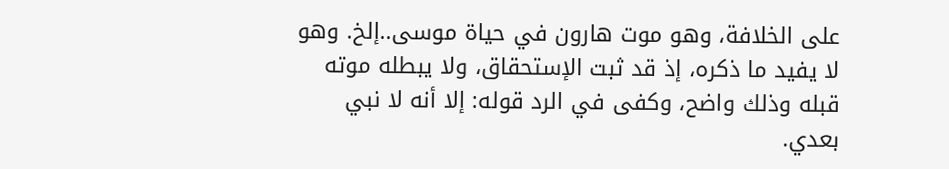على الخلافة، وهو موت هارون في حياة موسى..إلخ. وهو لا يفيد ما ذكره، إذ قد ثبت الإستحقاق، ولا يبطله موته قبله وذلك واضح، وكفى في الرد قوله: إلا أنه لا نبي بعدي.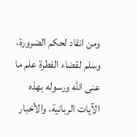ومن انقاد لحكم الضرورة، وسلم لقضاء الفطرة علم ما عنى الله ورسوله بهذه الآيات الربانية، والأخبار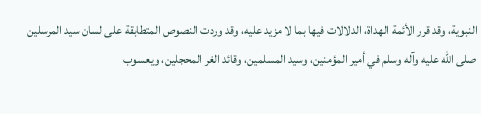النبوية، وقد قرر الأئمة الهداة، الدلالات فيها بما لا مزيد عليه، وقد وردت النصوص المتطابقة على لسان سيد المرسلين صلى الله عليه وآله وسلم في أمير المؤمنين، وسيد المسلمين، وقائد الغر المحجلين، ويعسوب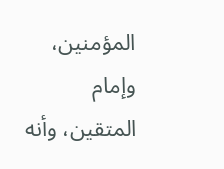المؤمنين، وإمام المتقين، وأنه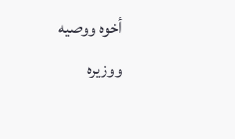أخوه ووصيه ووزيره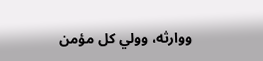ووارثه، وولي كل مؤمن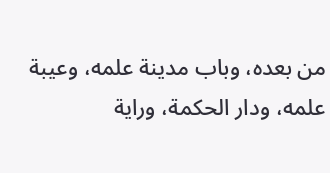من بعده، وباب مدينة علمه، وعيبة علمه، ودار الحكمة، وراية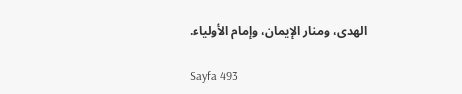الهدى، ومنار الإيمان، وإمام الأولياء.

Sayfa 493